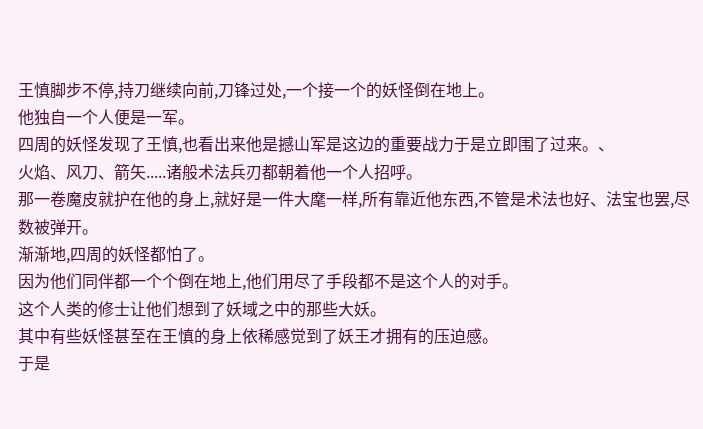王慎脚步不停,持刀继续向前,刀锋过处,一个接一个的妖怪倒在地上。
他独自一个人便是一军。
四周的妖怪发现了王慎,也看出来他是撼山军是这边的重要战力于是立即围了过来。、
火焰、风刀、箭矢.....诸般术法兵刃都朝着他一个人招呼。
那一卷魔皮就护在他的身上,就好是一件大麾一样,所有靠近他东西,不管是术法也好、法宝也罢,尽数被弹开。
渐渐地,四周的妖怪都怕了。
因为他们同伴都一个个倒在地上,他们用尽了手段都不是这个人的对手。
这个人类的修士让他们想到了妖域之中的那些大妖。
其中有些妖怪甚至在王慎的身上依稀感觉到了妖王才拥有的压迫感。
于是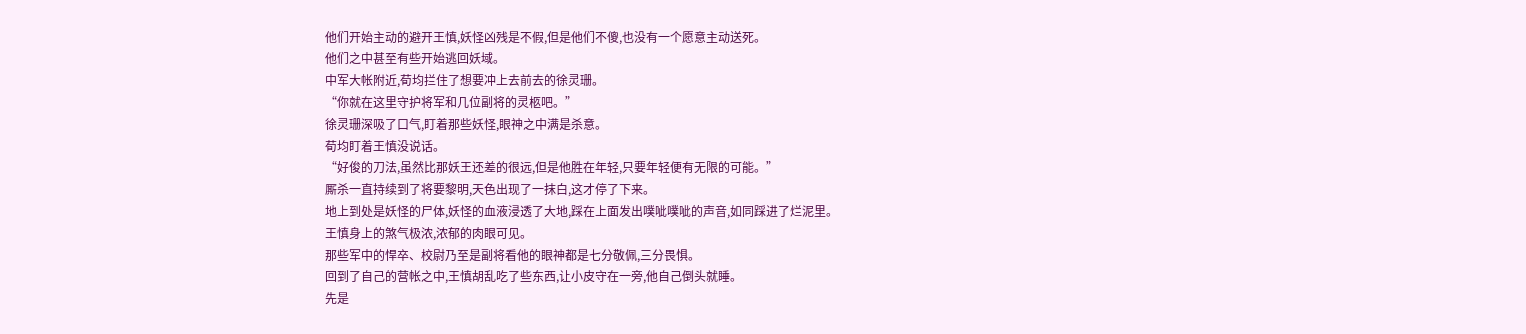他们开始主动的避开王慎,妖怪凶残是不假,但是他们不傻,也没有一个愿意主动送死。
他们之中甚至有些开始逃回妖域。
中军大帐附近,荀均拦住了想要冲上去前去的徐灵珊。
“你就在这里守护将军和几位副将的灵柩吧。”
徐灵珊深吸了口气,盯着那些妖怪,眼神之中满是杀意。
荀均盯着王慎没说话。
“好俊的刀法,虽然比那妖王还差的很远,但是他胜在年轻,只要年轻便有无限的可能。”
厮杀一直持续到了将要黎明,天色出现了一抹白,这才停了下来。
地上到处是妖怪的尸体,妖怪的血液浸透了大地,踩在上面发出噗呲噗呲的声音,如同踩进了烂泥里。
王慎身上的煞气极浓,浓郁的肉眼可见。
那些军中的悍卒、校尉乃至是副将看他的眼神都是七分敬佩,三分畏惧。
回到了自己的营帐之中,王慎胡乱吃了些东西,让小皮守在一旁,他自己倒头就睡。
先是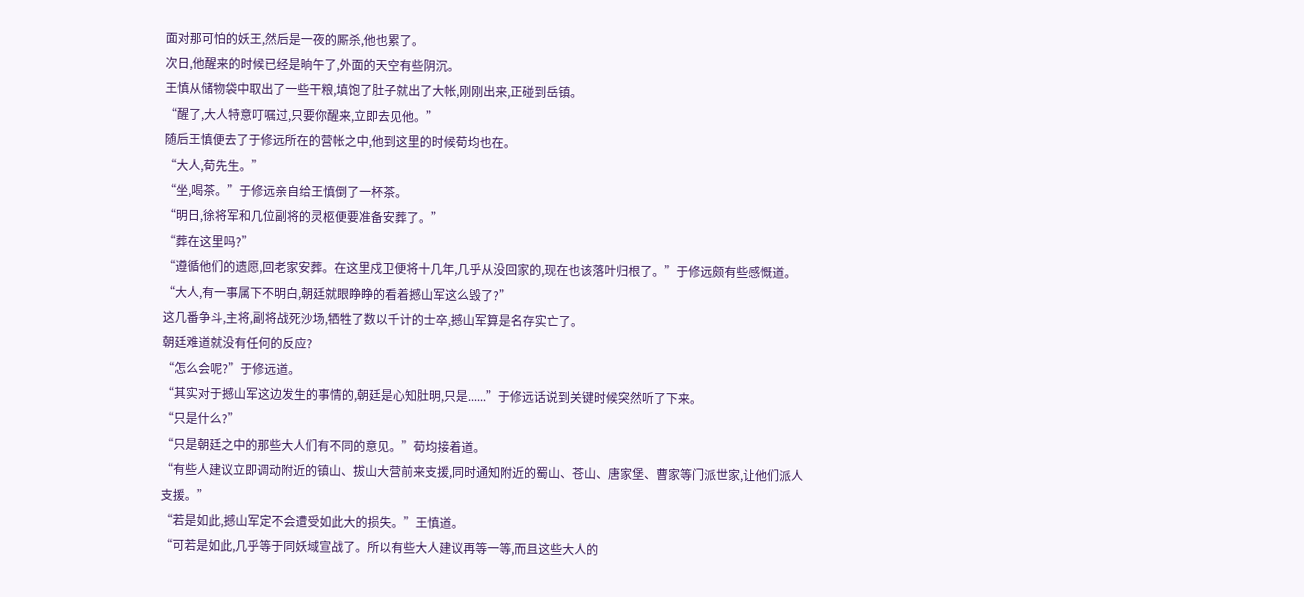面对那可怕的妖王,然后是一夜的厮杀,他也累了。
次日,他醒来的时候已经是晌午了,外面的天空有些阴沉。
王慎从储物袋中取出了一些干粮,填饱了肚子就出了大帐,刚刚出来,正碰到岳镇。
“醒了,大人特意叮嘱过,只要你醒来,立即去见他。”
随后王慎便去了于修远所在的营帐之中,他到这里的时候荀均也在。
“大人,荀先生。”
“坐,喝茶。”于修远亲自给王慎倒了一杯茶。
“明日,徐将军和几位副将的灵柩便要准备安葬了。”
“葬在这里吗?”
“遵循他们的遗愿,回老家安葬。在这里戍卫便将十几年,几乎从没回家的,现在也该落叶归根了。”于修远颇有些感慨道。
“大人,有一事属下不明白,朝廷就眼睁睁的看着撼山军这么毁了?”
这几番争斗,主将,副将战死沙场,牺牲了数以千计的士卒,撼山军算是名存实亡了。
朝廷难道就没有任何的反应?
“怎么会呢?”于修远道。
“其实对于撼山军这边发生的事情的,朝廷是心知肚明,只是......”于修远话说到关键时候突然听了下来。
“只是什么?”
“只是朝廷之中的那些大人们有不同的意见。”荀均接着道。
“有些人建议立即调动附近的镇山、拔山大营前来支援,同时通知附近的蜀山、苍山、唐家堡、曹家等门派世家,让他们派人支援。”
“若是如此,撼山军定不会遭受如此大的损失。”王慎道。
“可若是如此,几乎等于同妖域宣战了。所以有些大人建议再等一等,而且这些大人的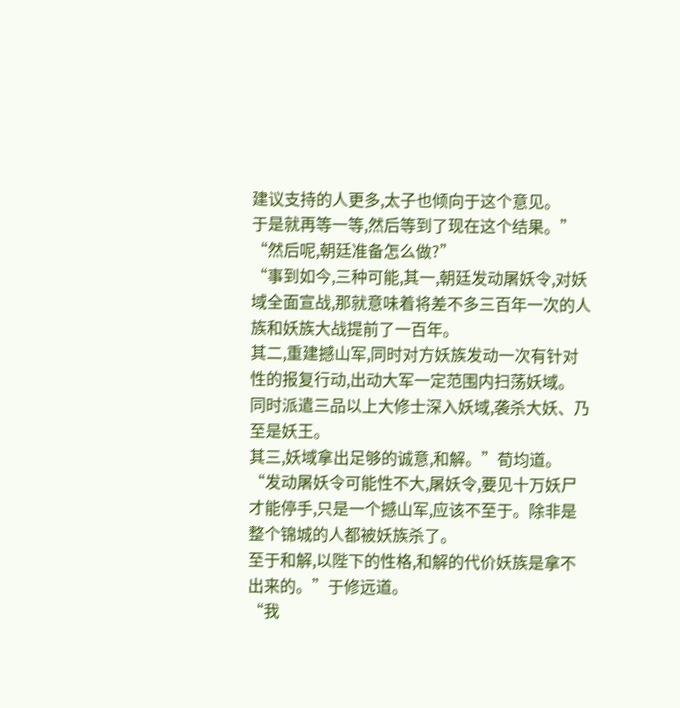建议支持的人更多,太子也倾向于这个意见。
于是就再等一等,然后等到了现在这个结果。”
“然后呢,朝廷准备怎么做?”
“事到如今,三种可能,其一,朝廷发动屠妖令,对妖域全面宣战,那就意味着将差不多三百年一次的人族和妖族大战提前了一百年。
其二,重建撼山军,同时对方妖族发动一次有针对性的报复行动,出动大军一定范围内扫荡妖域。
同时派遣三品以上大修士深入妖域,袭杀大妖、乃至是妖王。
其三,妖域拿出足够的诚意,和解。”荀均道。
“发动屠妖令可能性不大,屠妖令,要见十万妖尸才能停手,只是一个撼山军,应该不至于。除非是整个锦城的人都被妖族杀了。
至于和解,以陛下的性格,和解的代价妖族是拿不出来的。”于修远道。
“我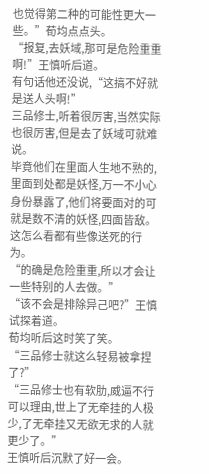也觉得第二种的可能性更大一些。”荀均点点头。
“报复,去妖域,那可是危险重重啊!”王慎听后道。
有句话他还没说,“这搞不好就是送人头啊!”
三品修士,听着很厉害,当然实际也很厉害,但是去了妖域可就难说。
毕竟他们在里面人生地不熟的,里面到处都是妖怪,万一不小心身份暴露了,他们将要面对的可就是数不清的妖怪,四面皆敌。
这怎么看都有些像送死的行为。
“的确是危险重重,所以才会让一些特别的人去做。”
“该不会是排除异己吧?”王慎试探着道。
荀均听后这时笑了笑。
“三品修士就这么轻易被拿捏了?”
“三品修士也有软肋,威逼不行可以理由,世上了无牵挂的人极少,了无牵挂又无欲无求的人就更少了。”
王慎听后沉默了好一会。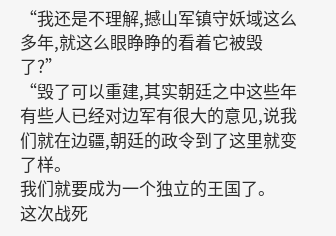“我还是不理解,撼山军镇守妖域这么多年,就这么眼睁睁的看着它被毁了?”
“毁了可以重建,其实朝廷之中这些年有些人已经对边军有很大的意见,说我们就在边疆,朝廷的政令到了这里就变了样。
我们就要成为一个独立的王国了。
这次战死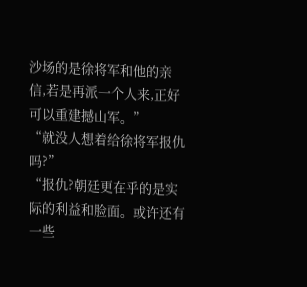沙场的是徐将军和他的亲信,若是再派一个人来,正好可以重建撼山军。”
“就没人想着给徐将军报仇吗?”
“报仇?朝廷更在乎的是实际的利益和脸面。或许还有一些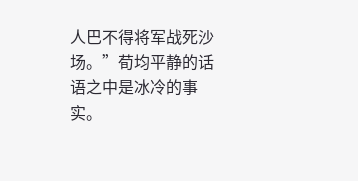人巴不得将军战死沙场。”荀均平静的话语之中是冰冷的事实。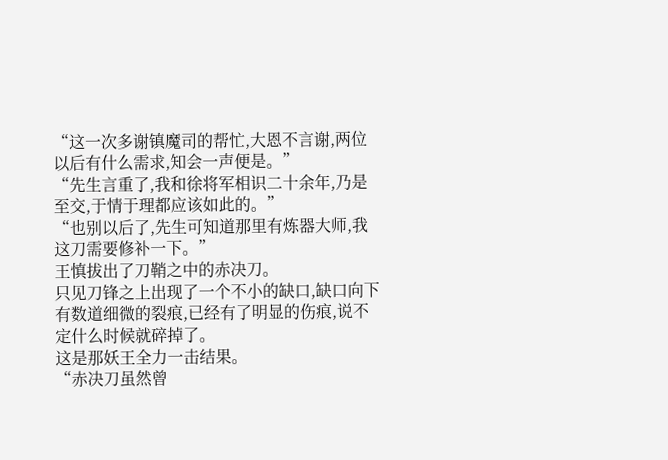“这一次多谢镇魔司的帮忙,大恩不言谢,两位以后有什么需求,知会一声便是。”
“先生言重了,我和徐将军相识二十余年,乃是至交,于情于理都应该如此的。”
“也别以后了,先生可知道那里有炼器大师,我这刀需要修补一下。”
王慎拔出了刀鞘之中的赤决刀。
只见刀锋之上出现了一个不小的缺口,缺口向下有数道细微的裂痕,已经有了明显的伤痕,说不定什么时候就碎掉了。
这是那妖王全力一击结果。
“赤决刀虽然曾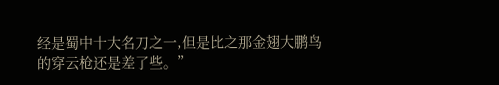经是蜀中十大名刀之一,但是比之那金翅大鹏鸟的穿云枪还是差了些。”